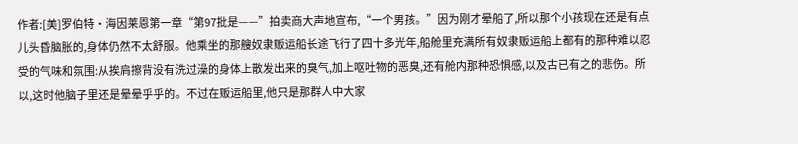作者:[美]罗伯特·海因莱恩第一章“第97批是——”拍卖商大声地宣布,“一个男孩。”因为刚才晕船了,所以那个小孩现在还是有点儿头昏脑胀的,身体仍然不太舒服。他乘坐的那艘奴隶贩运船长途飞行了四十多光年,船舱里充满所有奴隶贩运船上都有的那种难以忍受的气味和氛围:从挨肩擦背没有洗过澡的身体上散发出来的臭气,加上呕吐物的恶臭,还有舱内那种恐惧感,以及古已有之的悲伤。所以,这时他脑子里还是晕晕乎乎的。不过在贩运船里,他只是那群人中大家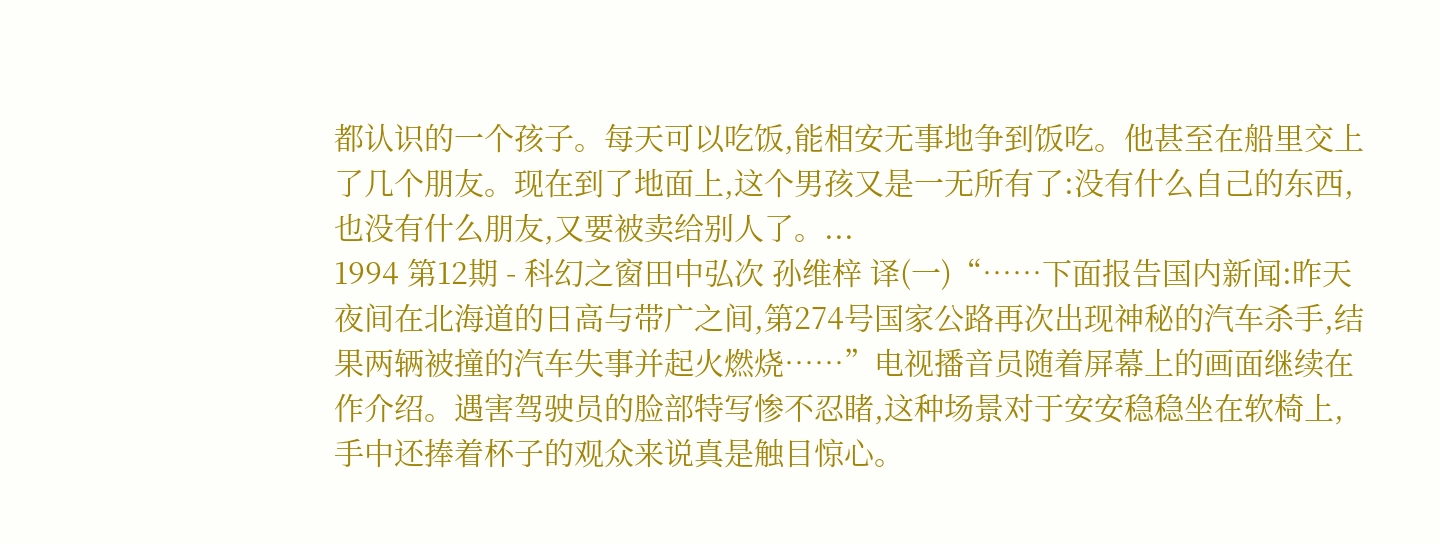都认识的一个孩子。每天可以吃饭,能相安无事地争到饭吃。他甚至在船里交上了几个朋友。现在到了地面上,这个男孩又是一无所有了:没有什么自己的东西,也没有什么朋友,又要被卖给别人了。...
1994 第12期 - 科幻之窗田中弘次 孙维梓 译(一)“……下面报告国内新闻:昨天夜间在北海道的日高与带广之间,第274号国家公路再次出现神秘的汽车杀手,结果两辆被撞的汽车失事并起火燃烧……”电视播音员随着屏幕上的画面继续在作介绍。遇害驾驶员的脸部特写惨不忍睹,这种场景对于安安稳稳坐在软椅上,手中还捧着杯子的观众来说真是触目惊心。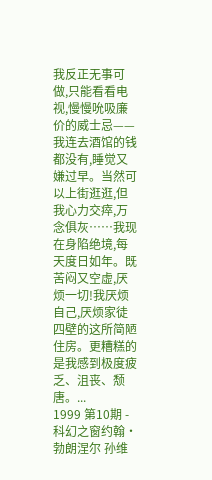我反正无事可做,只能看看电视,慢慢吮吸廉价的威士忌——我连去酒馆的钱都没有,睡觉又嫌过早。当然可以上街逛逛,但我心力交瘁,万念俱灰……我现在身陷绝境,每天度日如年。既苦闷又空虚,厌烦一切!我厌烦自己,厌烦家徒四壁的这所简陋住房。更糟糕的是我感到极度疲乏、沮丧、颓唐。...
1999 第10期 - 科幻之窗约翰·勃朗涅尔 孙维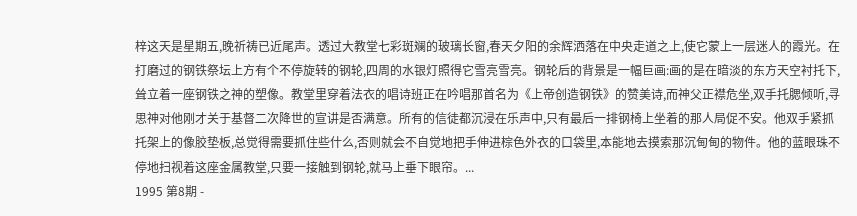梓这天是星期五,晚祈祷已近尾声。透过大教堂七彩斑斓的玻璃长窗,春天夕阳的余辉洒落在中央走道之上,使它蒙上一层迷人的霞光。在打磨过的钢铁祭坛上方有个不停旋转的钢轮,四周的水银灯照得它雪亮雪亮。钢轮后的背景是一幅巨画:画的是在暗淡的东方天空衬托下,耸立着一座钢铁之神的塑像。教堂里穿着法衣的唱诗班正在吟唱那首名为《上帝创造钢铁》的赞美诗,而神父正襟危坐,双手托腮倾听,寻思神对他刚才关于基督二次降世的宣讲是否满意。所有的信徒都沉浸在乐声中,只有最后一排钢椅上坐着的那人局促不安。他双手紧抓托架上的像胶垫板,总觉得需要抓住些什么,否则就会不自觉地把手伸进棕色外衣的口袋里,本能地去摸索那沉甸甸的物件。他的蓝眼珠不停地扫视着这座金属教堂,只要一接触到钢轮,就马上垂下眼帘。...
1995 第8期 -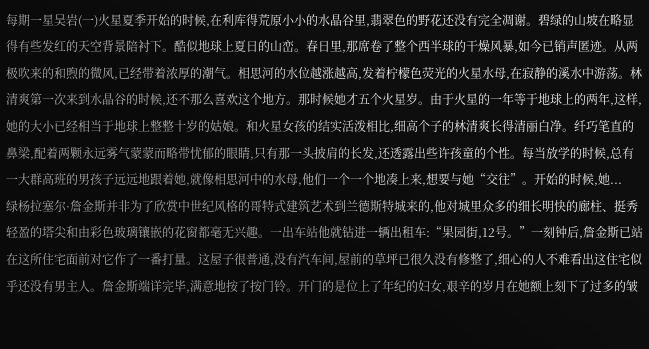每期一星吴岩(一)火星夏季开始的时候,在利库得荒原小小的水晶谷里,翡翠色的野花还没有完全凋谢。碧绿的山坡在略显得有些发红的天空背景陪衬下。酷似地球上夏日的山峦。春日里,那席卷了整个西半球的干燥风暴,如今已销声匿迹。从两极吹来的和煦的微风,已经带着浓厚的潮气。相思河的水位越涨越高,发着柠檬色荧光的火星水母,在寂静的溪水中游荡。林清爽第一次来到水晶谷的时候,还不那么喜欢这个地方。那时候她才五个火星岁。由于火星的一年等于地球上的两年,这样,她的大小已经相当于地球上整整十岁的姑娘。和火星女孩的结实活泼相比,细高个子的林清爽长得清丽白净。纤巧笔直的鼻梁,配着两颗永远雾气蒙蒙而略带忧郁的眼睛,只有那一头披肩的长发,还透露出些许孩童的个性。每当放学的时候,总有一大群高班的男孩子远远地跟着她,就像相思河中的水母,他们一个一个地凑上来,想要与她“交往”。开始的时候,她...
绿杨拉塞尔·詹金斯并非为了欣赏中世纪风格的哥特式建筑艺术到兰德斯特城来的,他对城里众多的细长明快的廊柱、挺秀轻盈的塔尖和由彩色玻璃镶嵌的花窗都毫无兴趣。一出车站他就钻进一辆出租车:“果园街,12号。”一刻钟后,詹金斯已站在这所住宅面前对它作了一番打量。这屋子很普通,没有汽车间,屋前的草坪已很久没有修整了,细心的人不难看出这住宅似乎还没有男主人。詹金斯端详完毕,满意地按了按门铃。开门的是位上了年纪的妇女,艰辛的岁月在她额上刻下了过多的皱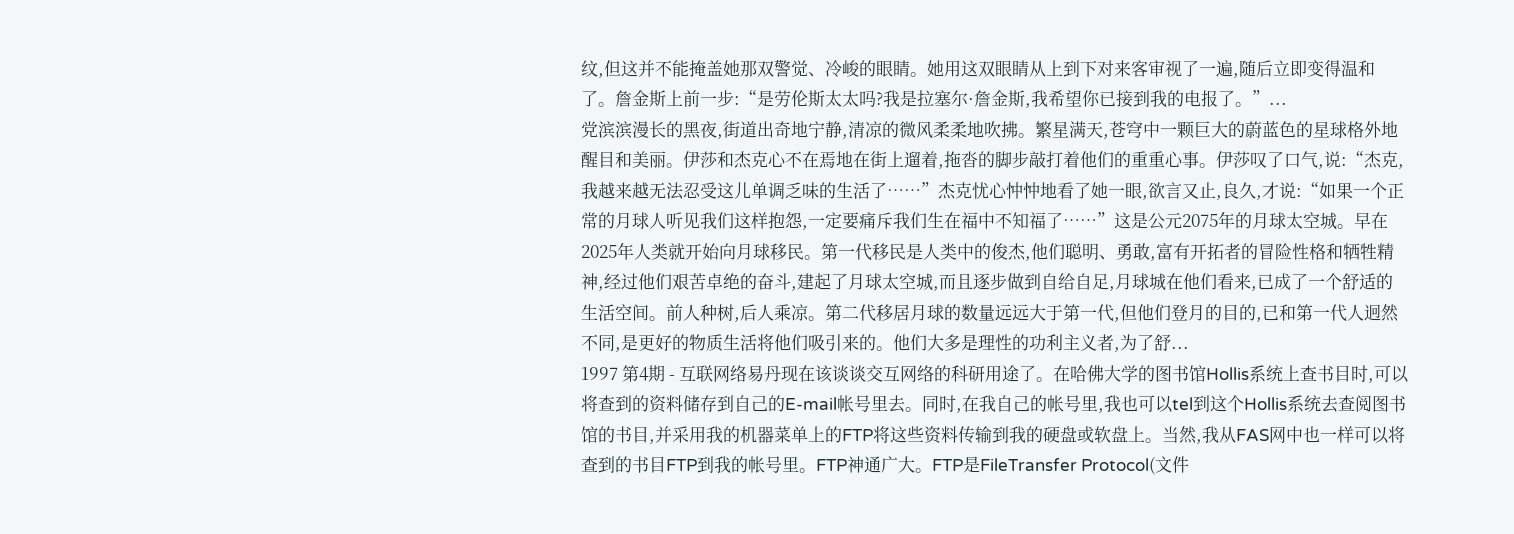纹,但这并不能掩盖她那双警觉、冷峻的眼睛。她用这双眼睛从上到下对来客审视了一遍,随后立即变得温和了。詹金斯上前一步:“是劳伦斯太太吗?我是拉塞尔·詹金斯,我希望你已接到我的电报了。”...
党滨滨漫长的黑夜,街道出奇地宁静,清凉的微风柔柔地吹拂。繁星满天,苍穹中一颗巨大的蔚蓝色的星球格外地醒目和美丽。伊莎和杰克心不在焉地在街上遛着,拖沓的脚步敲打着他们的重重心事。伊莎叹了口气,说:“杰克,我越来越无法忍受这儿单调乏味的生活了……”杰克忧心忡忡地看了她一眼,欲言又止,良久,才说:“如果一个正常的月球人听见我们这样抱怨,一定要痛斥我们生在福中不知福了……”这是公元2075年的月球太空城。早在2025年人类就开始向月球移民。第一代移民是人类中的俊杰,他们聪明、勇敢,富有开拓者的冒险性格和牺牲精神,经过他们艰苦卓绝的奋斗,建起了月球太空城,而且逐步做到自给自足,月球城在他们看来,已成了一个舒适的生活空间。前人种树,后人乘凉。第二代移居月球的数量远远大于第一代,但他们登月的目的,已和第一代人迥然不同,是更好的物质生活将他们吸引来的。他们大多是理性的功利主义者,为了舒...
1997 第4期 - 互联网络易丹现在该谈谈交互网络的科研用途了。在哈佛大学的图书馆Hollis系统上查书目时,可以将查到的资料储存到自己的E-mail帐号里去。同时,在我自己的帐号里,我也可以tel到这个Hollis系统去查阅图书馆的书目,并采用我的机器菜单上的FTP将这些资料传输到我的硬盘或软盘上。当然,我从FAS网中也一样可以将查到的书目FTP到我的帐号里。FTP神通广大。FTP是FileTransfer Protocol(文件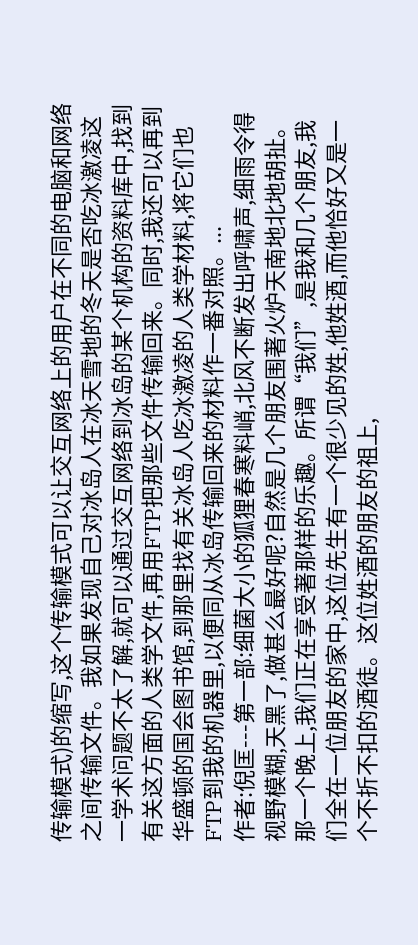传输模式)的缩写,这个传输模式可以让交互网络上的用户在不同的电脑和网络之间传输文件。我如果发现自己对冰岛人在冰天雪地的冬天是否吃冰激凌这一学术问题不太了解,就可以通过交互网络到冰岛的某个机构的资料库中,找到有关这方面的人类学文件,再用FTP把那些文件传输回来。同时,我还可以再到华盛顿的国会图书馆,到那里找有关冰岛人吃冰激凌的人类学材料,将它们也FTP到我的机器里,以便同从冰岛传输回来的材料作一番对照。...
作者:倪匡---第一部:细菌大小的狐狸春寒料峭,北风不断发出呼啸声,细雨令得视野模糊,天黑了,做甚么最好呢?自然是几个朋友围著火炉天南地北地胡扯。那一个晚上,我们正在享受著那样的乐趣。所谓“我们”,是我和几个朋友,我们全在一位朋友的家中,这位先生有一个很少见的姓,他姓酒,而他恰好又是一个不折不扣的酒徒。这位姓酒的朋友的祖上,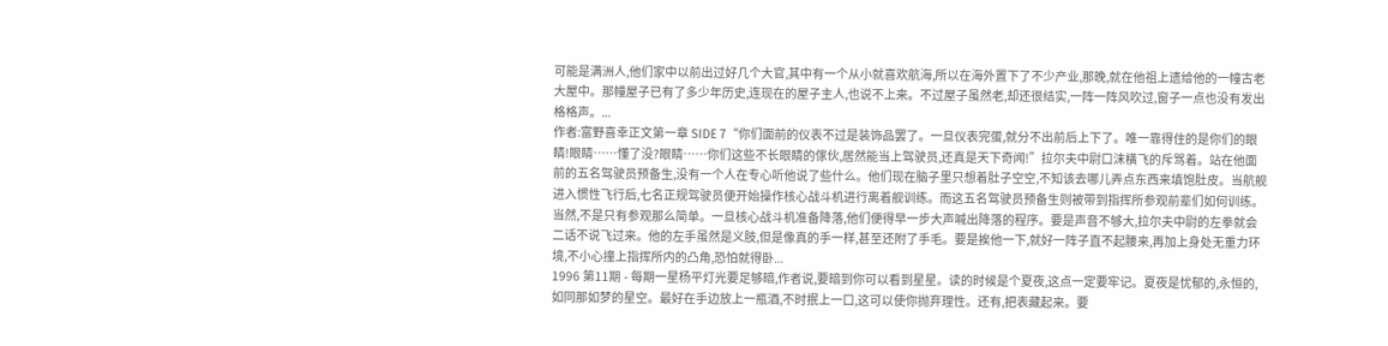可能是满洲人,他们家中以前出过好几个大官,其中有一个从小就喜欢航海,所以在海外置下了不少产业,那晚,就在他祖上遗给他的一幢古老大屋中。那幢屋子已有了多少年历史,连现在的屋子主人,也说不上来。不过屋子虽然老,却还很结实,一阵一阵风吹过,窗子一点也没有发出格格声。...
作者:富野喜幸正文第一章 SIDE 7“你们面前的仪表不过是装饰品罢了。一旦仪表完蛋,就分不出前后上下了。唯一靠得住的是你们的眼睛!眼睛……懂了没?眼睛……你们这些不长眼睛的傢伙,居然能当上驾驶员,还真是天下奇闻!”拉尔夫中尉口沫橫飞的斥骂着。站在他面前的五名驾驶员预备生,没有一个人在专心听他说了些什么。他们现在脑子里只想着肚子空空,不知该去哪儿弄点东西来填饱肚皮。当航舰进入惯性飞行后,七名正规驾驶员便开始操作核心战斗机进行离着舰训练。而这五名驾驶员预备生则被带到指挥所参观前辈们如何训练。当然,不是只有参观那么简单。一旦核心战斗机准备降落,他们便得早一步大声喊出降落的程序。要是声音不够大,拉尔夫中尉的左拳就会二话不说飞过来。他的左手虽然是义肢,但是像真的手一样,甚至还附了手毛。要是挨他一下,就好一阵子直不起腰来,再加上身处无重力环境,不小心撞上指挥所内的凸角,恐怕就得卧...
1996 第11期 - 每期一星杨平灯光要足够暗,作者说,要暗到你可以看到星星。读的时候是个夏夜,这点一定要牢记。夏夜是忧郁的,永恒的,如同那如梦的星空。最好在手边放上一瓶酒,不时抿上一口,这可以使你抛弃理性。还有,把表藏起来。要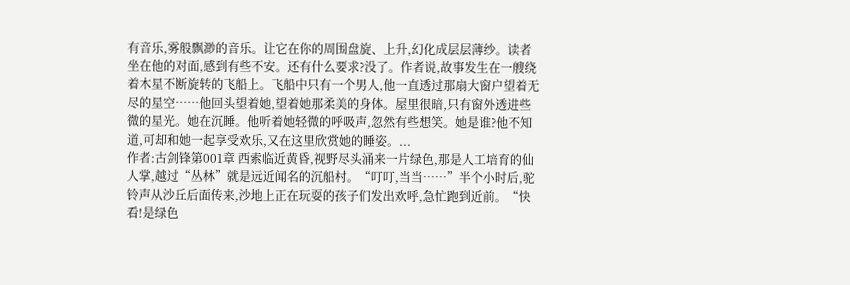有音乐,雾般飘渺的音乐。让它在你的周围盘旋、上升,幻化成层层薄纱。读者坐在他的对面,感到有些不安。还有什么要求?没了。作者说,故事发生在一艘绕着木星不断旋转的飞船上。飞船中只有一个男人,他一直透过那扇大窗户望着无尽的星空……他回头望着她,望着她那柔美的身体。屋里很暗,只有窗外透进些微的星光。她在沉睡。他听着她轻微的呼吸声,忽然有些想笑。她是谁?他不知道,可却和她一起享受欢乐,又在这里欣赏她的睡姿。...
作者:古剑锋第001章 西索临近黄昏,视野尽头涌来一片绿色,那是人工培育的仙人掌,越过“丛林”就是远近闻名的沉船村。“叮叮,当当……”半个小时后,驼铃声从沙丘后面传来,沙地上正在玩耍的孩子们发出欢呼,急忙跑到近前。“快看!是绿色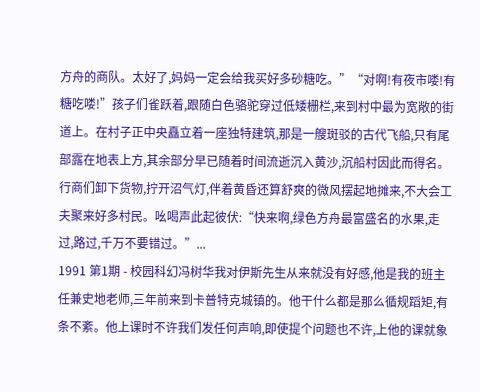方舟的商队。太好了,妈妈一定会给我买好多砂糖吃。”“对啊!有夜市喽!有糖吃喽!”孩子们雀跃着,跟随白色骆驼穿过低矮栅栏,来到村中最为宽敞的街道上。在村子正中央矗立着一座独特建筑,那是一艘斑驳的古代飞船,只有尾部露在地表上方,其余部分早已随着时间流逝沉入黄沙,沉船村因此而得名。行商们卸下货物,拧开沼气灯,伴着黄昏还算舒爽的微风摆起地摊来,不大会工夫聚来好多村民。吆喝声此起彼伏:“快来啊,绿色方舟最富盛名的水果,走过,路过,千万不要错过。”...
1991 第1期 - 校园科幻冯树华我对伊斯先生从来就没有好感,他是我的班主任兼史地老师,三年前来到卡普特克城镇的。他干什么都是那么循规蹈矩,有条不紊。他上课时不许我们发任何声响,即使提个问题也不许,上他的课就象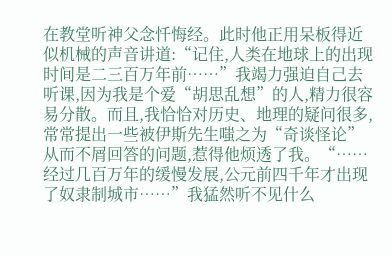在教堂听神父念忏悔经。此时他正用呆板得近似机械的声音讲道:“记住,人类在地球上的出现时间是二三百万年前……”我竭力强迫自己去听课,因为我是个爱“胡思乱想”的人,精力很容易分散。而且,我恰恰对历史、地理的疑问很多,常常提出一些被伊斯先生嗤之为“奇谈怪论”从而不屑回答的问题,惹得他烦透了我。“……经过几百万年的缓慢发展,公元前四千年才出现了奴隶制城市……”我猛然听不见什么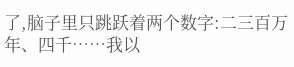了,脑子里只跳跃着两个数字:二三百万年、四千……我以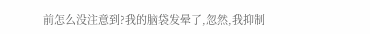前怎么没注意到?我的脑袋发晕了,忽然,我抑制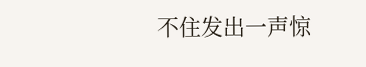不住发出一声惊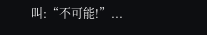叫:“不可能!”...